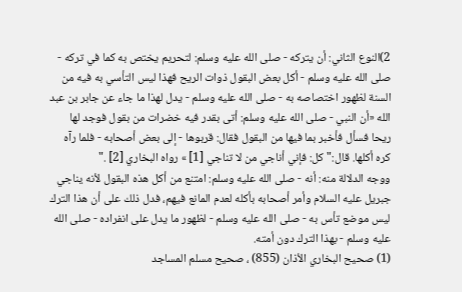2)النوع الثاني: أن يتركه - صلى الله عليه وسلم: لتحريم يختص به كما في تركه - صلى الله عليه وسلم - أكل بعض البقول ذوات الريح فهذا ليس التأسي به فيه من السنة لظهور اختصاصه به - صلى الله عليه وسلم - يدل لهذا ما جاء عن جابر بن عبد الله «أن النبي - صلى الله عليه وسلم: أتى بقدر فيه خضرات من بقول فوجد لها ريحا فسأل فأخبر بما فيها من البقول فقال: قربوها - إلى بعض أصحابه - فلما رآه كره أكلها. قال:"كل: فإني أناجي من لا تناجي [1] » رواه البخاري [2] ."
ووجه الدلالة منه: أنه - صلى الله عليه وسلم: امتنع من أكل هذه البقول لأنه يناجي جبريل عليه السلام وأمر أصحابه بأكله لعدم المانع فيهم، فدل ذلك على أن هذا الترك ليس موضع تأس به - صلى الله عليه وسلم - لظهور ما يدل على انفراده - صلى الله عليه وسلم - بهذا الترك دون أمته.
(1) صحيح البخاري الأذان (855) ، صحيح مسلم المساجد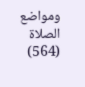ومواضع الصلاة (564)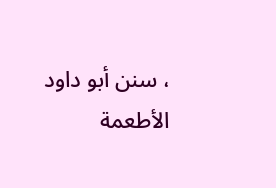، سنن أبو داود الأطعمة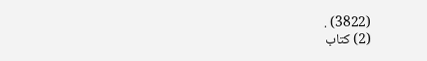(3822) .
(2) كتاب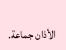الأذان جماعة.